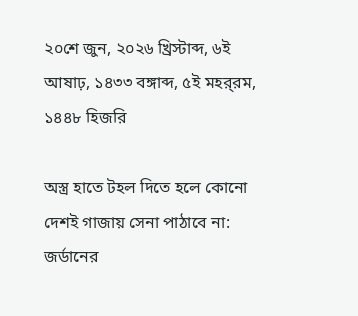২০শে জুন, ২০২৬ খ্রিস্টাব্দ, ৬ই আষাঢ়, ১৪৩৩ বঙ্গাব্দ, ৫ই মহর্‌রম, ১৪৪৮ হিজরি

অস্ত্র হাতে টহল দিতে হলে কোনো দেশই গাজায় সেনা পাঠাবে না: জর্ডানের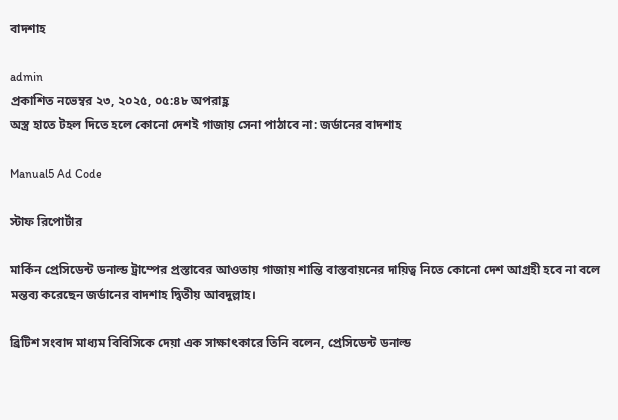বাদশাহ

admin
প্রকাশিত নভেম্বর ২৩, ২০২৫, ০৫:৪৮ অপরাহ্ণ
অস্ত্র হাতে টহল দিতে হলে কোনো দেশই গাজায় সেনা পাঠাবে না: জর্ডানের বাদশাহ

Manual5 Ad Code

স্টাফ রিপোর্টার

মার্কিন প্রেসিডেন্ট ডনাল্ড ট্রাম্পের প্রস্তাবের আওতায় গাজায় শান্তি বাস্তবায়নের দায়িত্ব নিতে কোনো দেশ আগ্রহী হবে না বলে মন্তব্য করেছেন জর্ডানের বাদশাহ দ্বিতীয় আবদুল্লাহ।

ব্রিটিশ সংবাদ মাধ্যম বিবিসিকে দেয়া এক সাক্ষাৎকারে তিনি বলেন, প্রেসিডেন্ট ডনাল্ড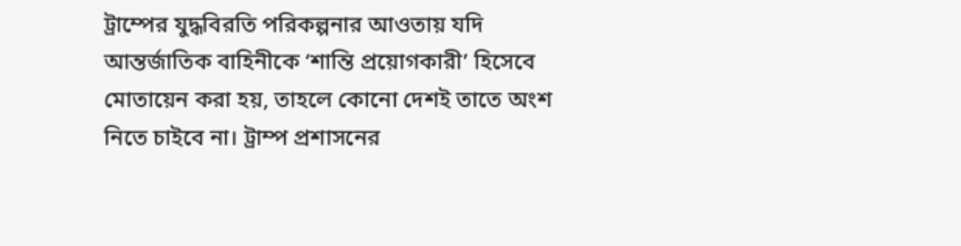ট্রাম্পের যুদ্ধবিরতি পরিকল্পনার আওতায় যদি আন্তর্জাতিক বাহিনীকে ‘শান্তি প্রয়োগকারী’ হিসেবে মোতায়েন করা হয়, তাহলে কোনো দেশই তাতে অংশ নিতে চাইবে না। ট্রাম্প প্রশাসনের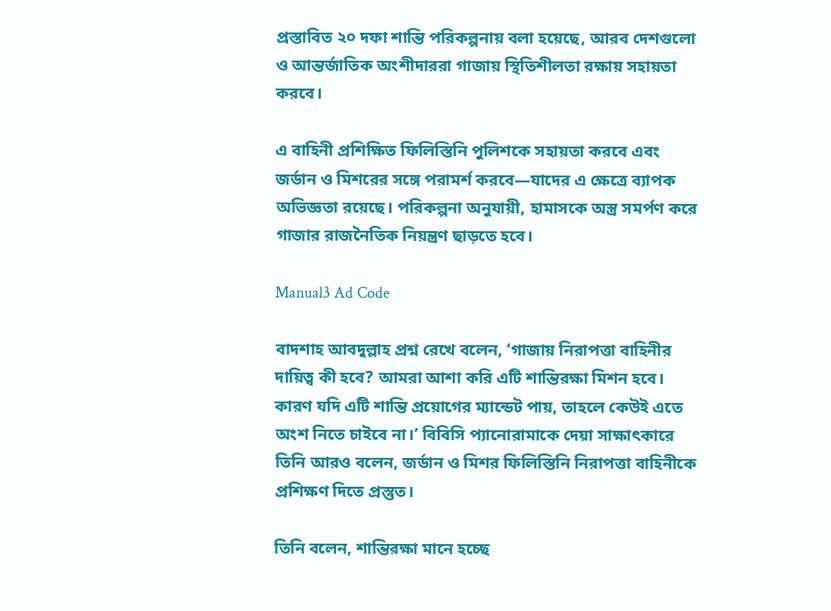প্রস্তাবিত ২০ দফা শান্তি পরিকল্পনায় বলা হয়েছে, আরব দেশগুলো ও আন্তর্জাতিক অংশীদাররা গাজায় স্থিতিশীলতা রক্ষায় সহায়তা করবে।

এ বাহিনী প্রশিক্ষিত ফিলিস্তিনি পুলিশকে সহায়তা করবে এবং জর্ডান ও মিশরের সঙ্গে পরামর্শ করবে—যাদের এ ক্ষেত্রে ব্যাপক অভিজ্ঞতা রয়েছে। পরিকল্পনা অনুযায়ী, হামাসকে অস্ত্র সমর্পণ করে গাজার রাজনৈতিক নিয়ন্ত্রণ ছাড়তে হবে।

Manual3 Ad Code

বাদশাহ আবদুল্লাহ প্রশ্ন রেখে বলেন, ‘গাজায় নিরাপত্তা বাহিনীর দায়িত্ব কী হবে? আমরা আশা করি এটি শান্তিরক্ষা মিশন হবে। কারণ যদি এটি শান্তি প্রয়োগের ম্যান্ডেট পায়, তাহলে কেউই এতে অংশ নিতে চাইবে না।’ বিবিসি প্যানোরামাকে দেয়া সাক্ষাৎকারে তিনি আরও বলেন, জর্ডান ও মিশর ফিলিস্তিনি নিরাপত্তা বাহিনীকে প্রশিক্ষণ দিতে প্রস্তুত।

তিনি বলেন, শান্তিরক্ষা মানে হচ্ছে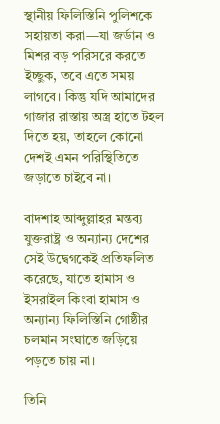স্থানীয় ফিলিস্তিনি পুলিশকে সহায়তা করা—যা জর্ডান ও মিশর বড় পরিসরে করতে ইচ্ছুক, তবে এতে সময় লাগবে। কিন্তু যদি আমাদের গাজার রাস্তায় অস্ত্র হাতে টহল দিতে হয়, তাহলে কোনো দেশই এমন পরিস্থিতিতে জড়াতে চাইবে না।

বাদশাহ আব্দুল্লাহর মন্তব্য যুক্তরাষ্ট্র ও অন্যান্য দেশের সেই উদ্বেগকেই প্রতিফলিত করেছে, যাতে হামাস ও ইসরাইল কিংবা হামাস ও অন্যান্য ফিলিস্তিনি গোষ্ঠীর চলমান সংঘাতে জড়িয়ে পড়তে চায় না।

তিনি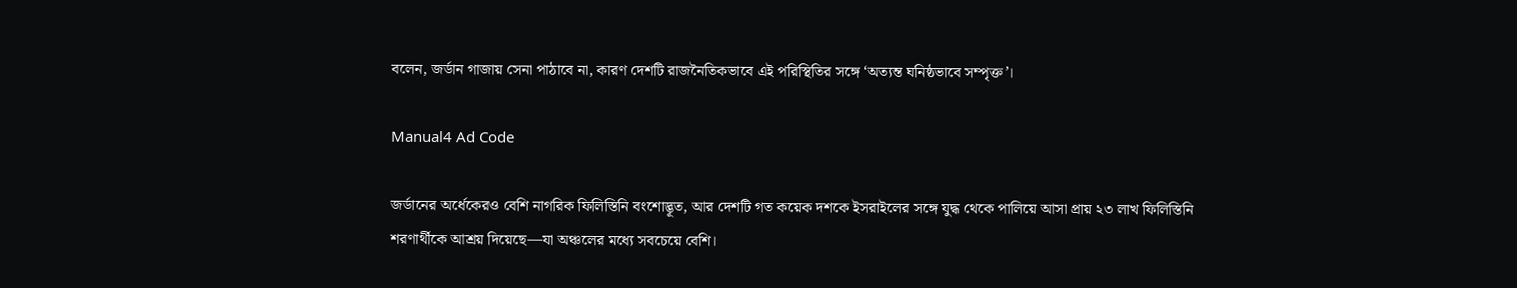বলেন, জর্ডান গাজায় সেনা পাঠাবে না, কারণ দেশটি রাজনৈতিকভাবে এই পরিস্থিতির সঙ্গে ‘অত্যন্ত ঘনিষ্ঠভাবে সম্পৃক্ত’।

Manual4 Ad Code

জর্ডানের অর্ধেকেরও বেশি নাগরিক ফিলিস্তিনি বংশোদ্ভূত, আর দেশটি গত কয়েক দশকে ইসরাইলের সঙ্গে যুদ্ধ থেকে পালিয়ে আসা প্রায় ২৩ লাখ ফিলিস্তিনি শরণার্থীকে আশ্রয় দিয়েছে—যা অঞ্চলের মধ্যে সবচেয়ে বেশি।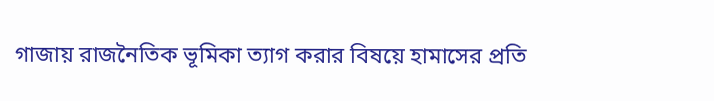গাজায় রাজনৈতিক ভূমিকা ত্যাগ করার বিষয়ে হামাসের প্রতি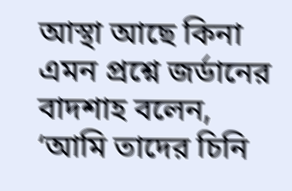আস্থা আছে কিনা এমন প্রশ্নে জর্ডানের বাদশাহ বলেন, ‘আমি তাদের চিনি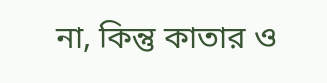না, কিন্তু কাতার ও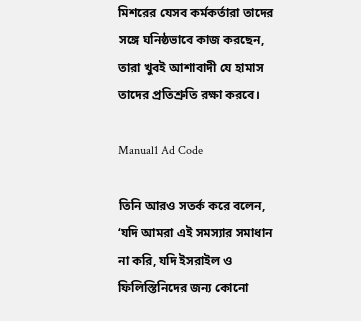মিশরের যেসব কর্মকর্তারা তাদের সঙ্গে ঘনিষ্ঠভাবে কাজ করছেন, তারা খুবই আশাবাদী যে হামাস তাদের প্রতিশ্রুতি রক্ষা করবে।

Manual1 Ad Code

তিনি আরও সতর্ক করে বলেন, ‘যদি আমরা এই সমস্যার সমাধান না করি, যদি ইসরাইল ও ফিলিস্তিনিদের জন্য কোনো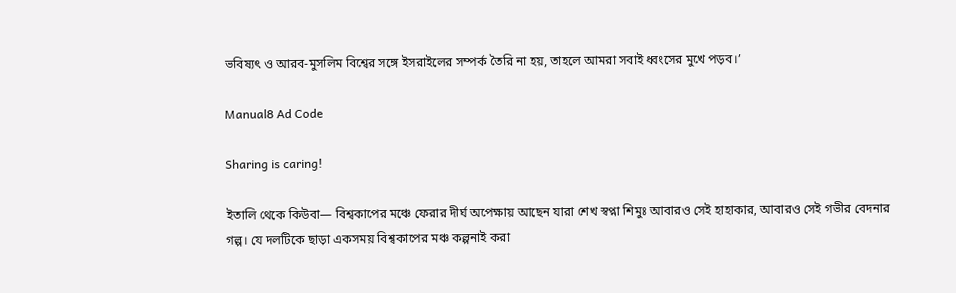ভবিষ্যৎ ও আরব-মুসলিম বিশ্বের সঙ্গে ইসরাইলের সম্পর্ক তৈরি না হয়, তাহলে আমরা সবাই ধ্বংসের মুখে পড়ব।’

Manual8 Ad Code

Sharing is caring!

ইতালি থেকে কিউবা— বিশ্বকাপের মঞ্চে ফেরার দীর্ঘ অপেক্ষায় আছেন যারা শেখ স্বপ্না শিমুঃ আবারও সেই হাহাকার, আবারও সেই গভীর বেদনার গল্প। যে দলটিকে ছাড়া একসময় বিশ্বকাপের মঞ্চ কল্পনাই করা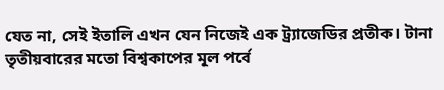যেত না, সেই ইতালি এখন যেন নিজেই এক ট্র্যাজেডির প্রতীক। টানা তৃতীয়বারের মতো বিশ্বকাপের মূল পর্বে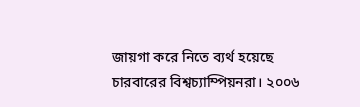জায়গা করে নিতে ব্যর্থ হয়েছে চারবারের বিশ্বচ্যাম্পিয়নরা। ২০০৬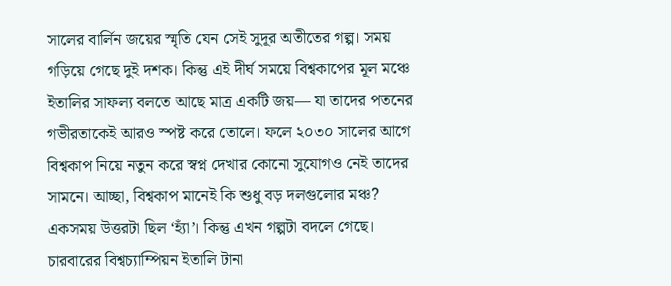সালের বার্লিন জয়ের স্মৃতি যেন সেই সুদূর অতীতের গল্প। সময় গড়িয়ে গেছে দুই দশক। কিন্তু এই দীর্ঘ সময়ে বিশ্বকাপের মূল মঞ্চে ইতালির সাফল্য বলতে আছে মাত্র একটি জয়— যা তাদের পতনের গভীরতাকেই আরও স্পষ্ট করে তোলে। ফলে ২০৩০ সালের আগে বিশ্বকাপ নিয়ে নতুন করে স্বপ্ন দেখার কোনো সুযোগও নেই তাদের সামনে। আচ্ছা, বিশ্বকাপ মানেই কি শুধু বড় দলগুলোর মঞ্চ? একসময় উত্তরটা ছিল ‘হ্যাঁ’। কিন্তু এখন গল্পটা বদলে গেছে। চারবারের বিশ্বচ্যাম্পিয়ন ইতালি টানা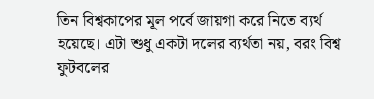তিন বিশ্বকাপের মূল পর্বে জায়গা করে নিতে ব্যর্থ হয়েছে। এটা শুধু একটা দলের ব্যর্থতা নয়, বরং বিশ্ব ফুটবলের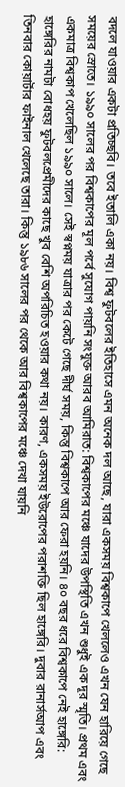বদলে যাওয়ার একটা প্রতিচ্ছবি। তবে ইতালি একা নয়। বিশ্ব ফুটবলের ইতিহাসে এমন অনেক দল আছে, যারা একসময় বিশ্বকাপে খেললেও এখন যেন হারিয়ে গেছে সময়ের স্রোতে। ১৯৯০ সালের পর বিশ্বকাপের মূল পর্বে সুযোগ পায়নি সংযুক্ত আরব আমিরাত: বিশ্বকাপের মঞ্চে যাদের উপস্থিতি এখন শুধুই এক দূর স্মৃতি। প্রথম এবং একমাত্র বিশ্বকাপ খেলেছিল ১৯৯০ সালে। সেই স্বপ্নময় যাত্রার পর কেটে গেছে দীর্ঘ সময়, কিন্তু বিশ্বকাপে আর ফেরা হয়নি। ৪০ বছর ধরে বিশ্বকাপে নেই হাঙ্গেরি: হাঙ্গেরির নামটা বোধহয় ফুটবলপ্রেমীদের কাছে খুব বেশি অপরিচিত হওয়ার কথা নয়। কারণ, একসময় ইউরোপের পরাশক্তি ছিল হাঙ্গেরি। দুবার রানার্সআপ এবং তিনবার কোয়ার্টার ফাইনাল খেলেছে তারা। কিন্তু ১৯৮৬ সালের পর থেকে আর বিশ্বকাপের মঞ্চে দেখা যায়নি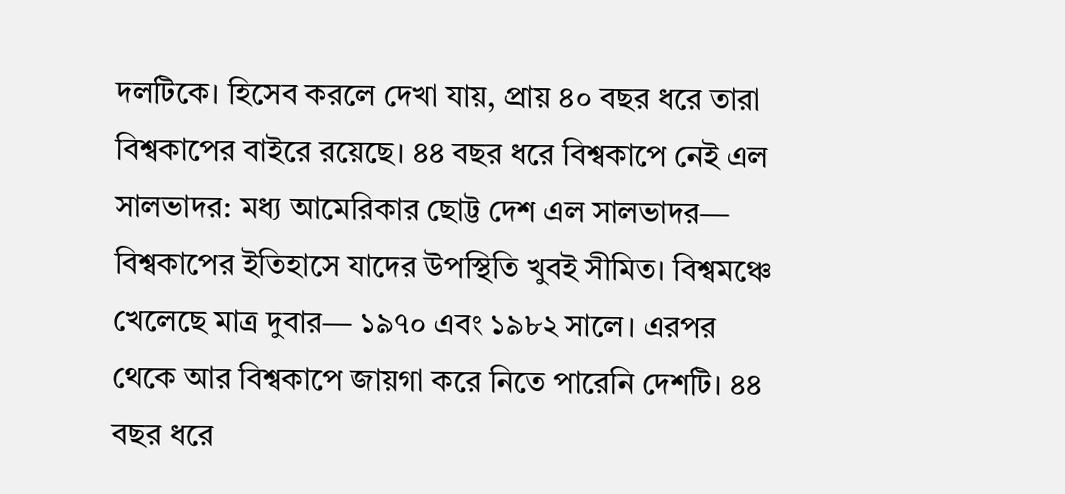দলটিকে। হিসেব করলে দেখা যায়, প্রায় ৪০ বছর ধরে তারা বিশ্বকাপের বাইরে রয়েছে। ৪৪ বছর ধরে বিশ্বকাপে নেই এল সালভাদর: মধ্য আমেরিকার ছোট্ট দেশ এল সালভাদর— বিশ্বকাপের ইতিহাসে যাদের উপস্থিতি খুবই সীমিত। বিশ্বমঞ্চে খেলেছে মাত্র দুবার— ১৯৭০ এবং ১৯৮২ সালে। এরপর থেকে আর বিশ্বকাপে জায়গা করে নিতে পারেনি দেশটি। ৪৪ বছর ধরে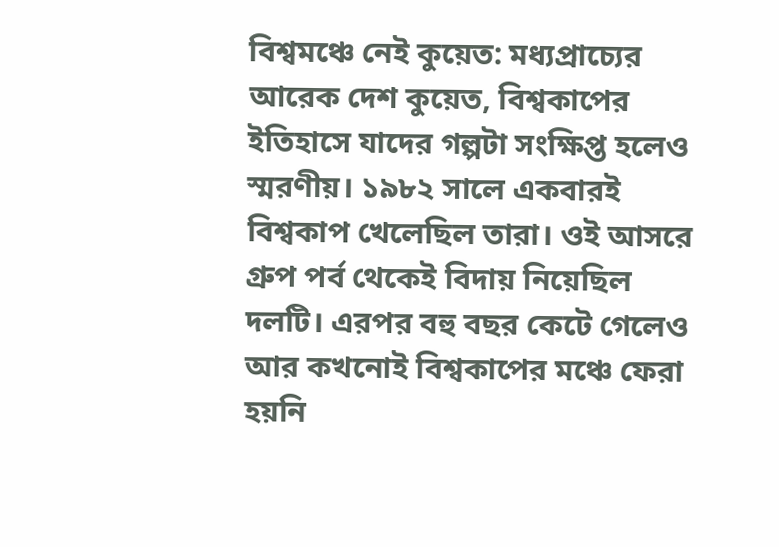বিশ্বমঞ্চে নেই কুয়েত: মধ্যপ্রাচ্যের আরেক দেশ কুয়েত, বিশ্বকাপের ইতিহাসে যাদের গল্পটা সংক্ষিপ্ত হলেও স্মরণীয়। ১৯৮২ সালে একবারই বিশ্বকাপ খেলেছিল তারা। ওই আসরে গ্রুপ পর্ব থেকেই বিদায় নিয়েছিল দলটি। এরপর বহু বছর কেটে গেলেও আর কখনোই বিশ্বকাপের মঞ্চে ফেরা হয়নি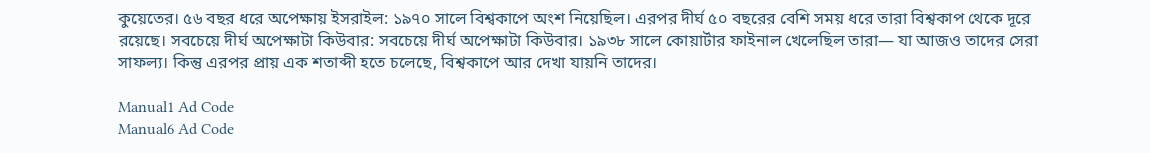কুয়েতের। ৫৬ বছর ধরে অপেক্ষায় ইসরাইল: ১৯৭০ সালে বিশ্বকাপে অংশ নিয়েছিল। এরপর দীর্ঘ ৫০ বছরের বেশি সময় ধরে তারা বিশ্বকাপ থেকে দূরে রয়েছে। সবচেয়ে দীর্ঘ অপেক্ষাটা কিউবার: সবচেয়ে দীর্ঘ অপেক্ষাটা কিউবার। ১৯৩৮ সালে কোয়ার্টার ফাইনাল খেলেছিল তারা— যা আজও তাদের সেরা সাফল্য। কিন্তু এরপর প্রায় এক শতাব্দী হতে চলেছে, বিশ্বকাপে আর দেখা যায়নি তাদের।

Manual1 Ad Code
Manual6 Ad Code